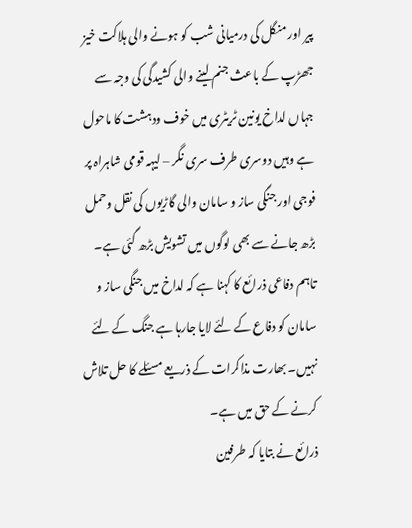پیر اور منگل کی درمیانی شب کو ہونے والی ہلاکت خیز جھڑپ کے باعث جنم لینے والی کشیدگی کی وجہ سے جہاں لداخ یونین ٹریٹری میں خوف ودہشت کا ماحول ہے وہیں دوسری طرف سری نگر – لیہہ قومی شاہراہ پر فوجی اور جنگی ساز و سامان والی گاڑیوں کی نقل وحمل بڑھ جانے سے بھی لوگوں میں تشویش بڑھ گئی ہے۔
تاہم دفاعی ذرائع کا کہنا ہے کہ لداخ میں جنگی ساز و سامان کو دفاع کے لئے لایا جارہا ہے جنگ کے لئے نہیں۔ بھارت مذاکرات کے ذریعے مسئلے کا حل تلاش کرنے کے حق میں ہے۔
ذرائع نے بتایا کہ طرفین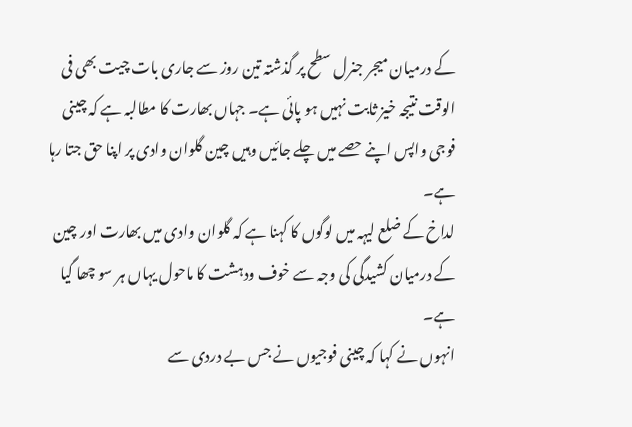کے درمیان میجر جنرل سطح پر گذشتہ تین روز سے جاری بات چیت بھی فی الوقت نتیجہ خیز ثابت نہیں ہو پائی ہے۔ جہاں بھارت کا مطالبہ ہے کہ چینی فوجی واپس اپنے حصے میں چلے جائیں وہیں چین گلوان وادی پر اپنا حق جتا رہا ہے۔
لداخ کے ضلع لیہہ میں لوگوں کا کہنا ہے کہ گلوان وادی میں بھارت اور چین کے درمیان کشیدگی کی وجہ سے خوف ودہشت کا ماحول یہاں ہر سو چھا گیا ہے۔
انہوں نے کہا کہ چینی فوجیوں نے جس بے دردی سے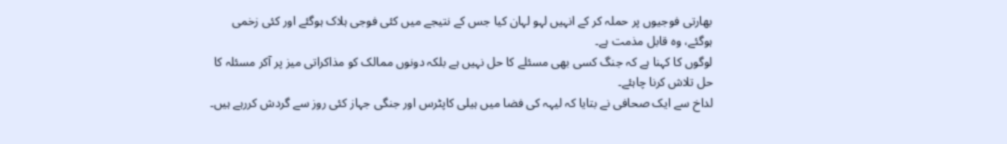بھارتی فوجیوں پر حملہ کر کے انہیں لہو لہان کیا جس کے نتیجے میں کئی فوجی ہلاک ہوگئے اور کئی زخمی ہوگئے، وہ قابل مذمت ہے۔
لوگوں کا کہنا ہے کہ جنگ کسی بھی مسئلے کا حل نہیں ہے بلکہ دونوں ممالک کو مذاکراتی میز پر آکر مسئلہ کا حل تلاش کرنا چاہئے۔
لداخ سے ایک صحافی نے بتایا کہ لیہہ کی فضا میں ہیلی کاپٹرس اور جنگی جہاز کئی روز سے گردش کررہے ہیں۔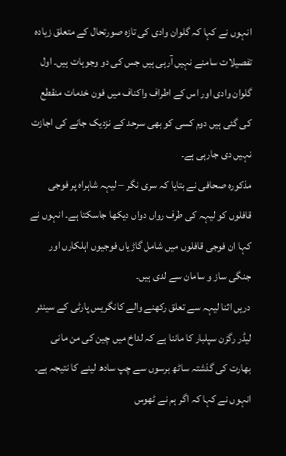انہوں نے کہا کہ گلوان وادی کی تازہ صورتحال کے متعلق زیادہ تفصیلات سامنے نہیں آرہی ہیں جس کی دو وجوہات ہیں۔ اول گلوان وادی اور اس کے اطراف واکناف میں فون خدمات منقطع کی گئی ہیں دوم کسی کو بھی سرحد کے نزدیک جانے کی اجازت نہیں دی جارہی ہے۔
مذکورہ صحافی نے بتایا کہ سری نگر – لیہہ شاہراہ پر فوجی قافلوں کو لیہہ کی طرف رواں دواں دیکھا جاسکتا ہے۔ انہوں نے کہا ان فوجی قافلوں میں شامل گاڑیاں فوجیوں اہلکارں اور جنگی ساز و سامان سے لدی ہیں۔
دریں اثنا لیہہ سے تعلق رکھنے والے کانگریس پارٹی کے سینئر لیڈر رگزن سپلبار کا ماننا ہے کہ لداخ میں چین کی من مانی بھارت کی گذشتہ ساٹھ برسوں سے چپ سادھ لینے کا نتیجہ ہے۔ انہوں نے کہا کہ اگر ہم نے ٹھوس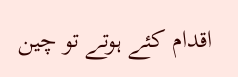اقدام کئے ہوتے تو چین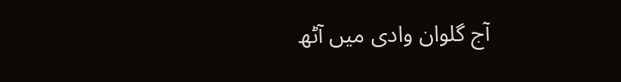آج گلوان وادی میں آٹھ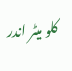کلو میٹر اندر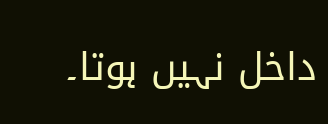داخل نہیں ہوتا۔